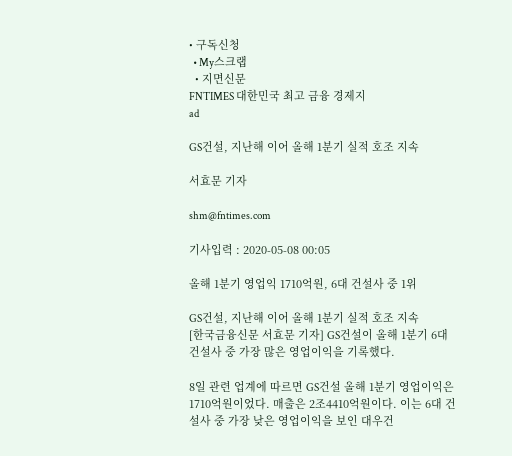• 구독신청
  • My스크랩
  • 지면신문
FNTIMES 대한민국 최고 금융 경제지
ad

GS건설, 지난해 이어 올해 1분기 실적 호조 지속

서효문 기자

shm@fntimes.com

기사입력 : 2020-05-08 00:05

올해 1분기 영업익 1710억원, 6대 건설사 중 1위

GS건설, 지난해 이어 올해 1분기 실적 호조 지속
[한국금융신문 서효문 기자] GS건설이 올해 1분기 6대 건설사 중 가장 많은 영업이익을 기록했다.

8일 관련 업계에 따르면 GS건설 올해 1분기 영업이익은 1710억원이었다. 매출은 2조4410억원이다. 이는 6대 건설사 중 가장 낮은 영업이익을 보인 대우건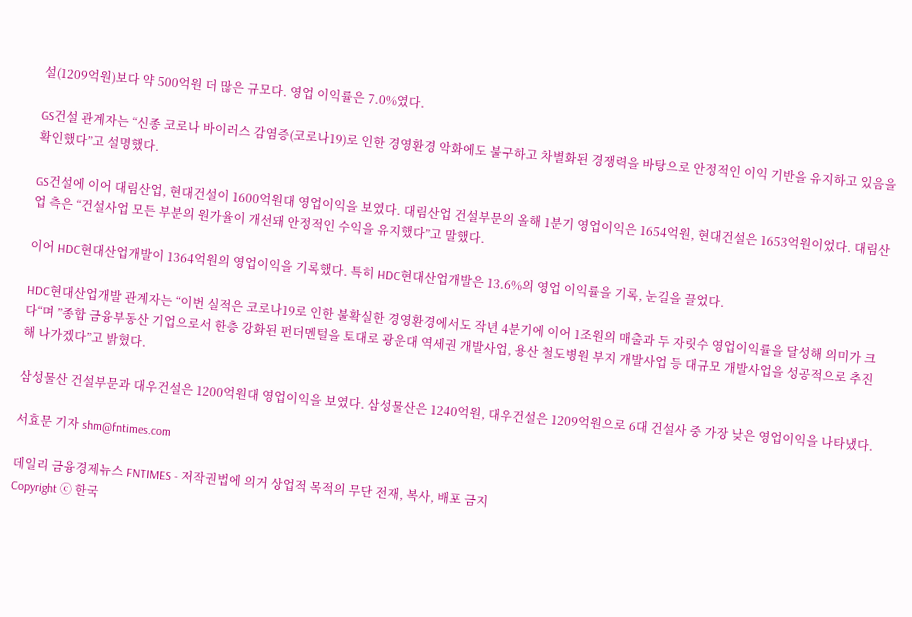설(1209억원)보다 약 500억원 더 많은 규모다. 영업 이익률은 7.0%였다.

GS건설 관계자는 “신종 코로나 바이러스 감염증(코로나19)로 인한 경영환경 악화에도 불구하고 차별화된 경쟁력을 바탕으로 안정적인 이익 기반을 유지하고 있음을 확인했다”고 설명했다.

GS건설에 이어 대림산업, 현대건설이 1600억원대 영업이익을 보였다. 대림산업 건설부문의 올해 1분기 영업이익은 1654억원, 현대건설은 1653억원이었다. 대림산업 측은 “건설사업 모든 부분의 원가율이 개선돼 안정적인 수익을 유지했다”고 말했다.

이어 HDC현대산업개발이 1364억원의 영업이익을 기록했다. 특히 HDC현대산업개발은 13.6%의 영업 이익률을 기록, 눈길을 끌었다.

HDC현대산업개발 관계자는 “이번 실적은 코로나19로 인한 불확실한 경영환경에서도 작년 4분기에 이어 1조원의 매출과 두 자릿수 영업이익률을 달성해 의미가 크다“며 ”종합 금융부동산 기업으로서 한층 강화된 펀더멘털을 토대로 광운대 역세권 개발사업, 용산 철도병원 부지 개발사업 등 대규모 개발사업을 성공적으로 추진해 나가겠다”고 밝혔다.

삼성물산 건설부문과 대우건설은 1200억원대 영업이익을 보였다. 삼성물산은 1240억원, 대우건설은 1209억원으로 6대 건설사 중 가장 낮은 영업이익을 나타냈다.

서효문 기자 shm@fntimes.com

데일리 금융경제뉴스 FNTIMES - 저작권법에 의거 상업적 목적의 무단 전재, 복사, 배포 금지
Copyright ⓒ 한국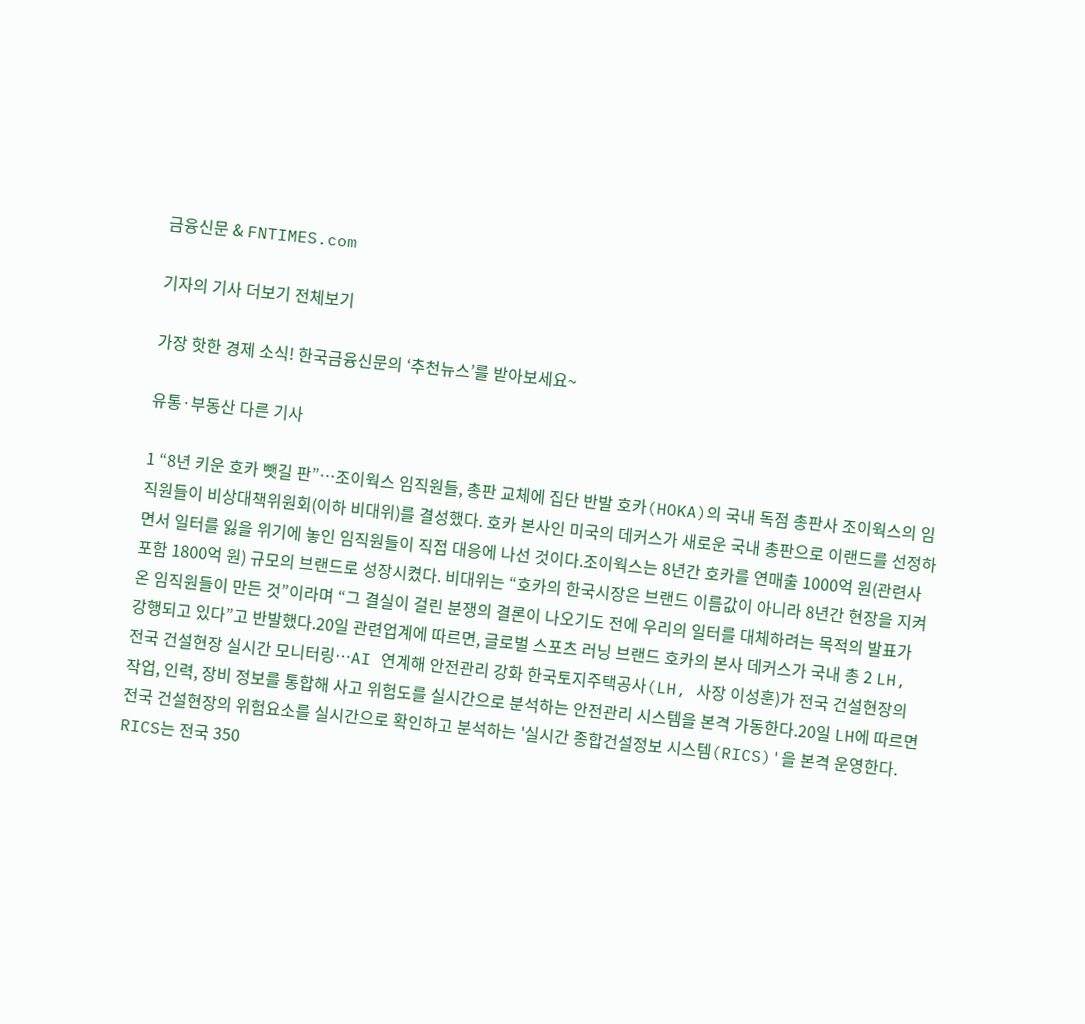금융신문 & FNTIMES.com

기자의 기사 더보기 전체보기

가장 핫한 경제 소식! 한국금융신문의 ‘추천뉴스’를 받아보세요~

유통·부동산 다른 기사

1 “8년 키운 호카 뺏길 판”…조이웍스 임직원들, 총판 교체에 집단 반발 호카(HOKA)의 국내 독점 총판사 조이웍스의 임직원들이 비상대책위원회(이하 비대위)를 결성했다. 호카 본사인 미국의 데커스가 새로운 국내 총판으로 이랜드를 선정하면서 일터를 잃을 위기에 놓인 임직원들이 직접 대응에 나선 것이다.조이웍스는 8년간 호카를 연매출 1000억 원(관련사 포함 1800억 원) 규모의 브랜드로 성장시켰다. 비대위는 “호카의 한국시장은 브랜드 이름값이 아니라 8년간 현장을 지켜 온 임직원들이 만든 것”이라며 “그 결실이 걸린 분쟁의 결론이 나오기도 전에 우리의 일터를 대체하려는 목적의 발표가 강행되고 있다”고 반발했다.20일 관련업계에 따르면, 글로벌 스포츠 러닝 브랜드 호카의 본사 데커스가 국내 총 2 LH, 전국 건설현장 실시간 모니터링…AI 연계해 안전관리 강화 한국토지주택공사(LH, 사장 이성훈)가 전국 건설현장의 작업, 인력, 장비 정보를 통합해 사고 위험도를 실시간으로 분석하는 안전관리 시스템을 본격 가동한다.20일 LH에 따르면 전국 건설현장의 위험요소를 실시간으로 확인하고 분석하는 '실시간 종합건설정보 시스템(RICS)'을 본격 운영한다. RICS는 전국 350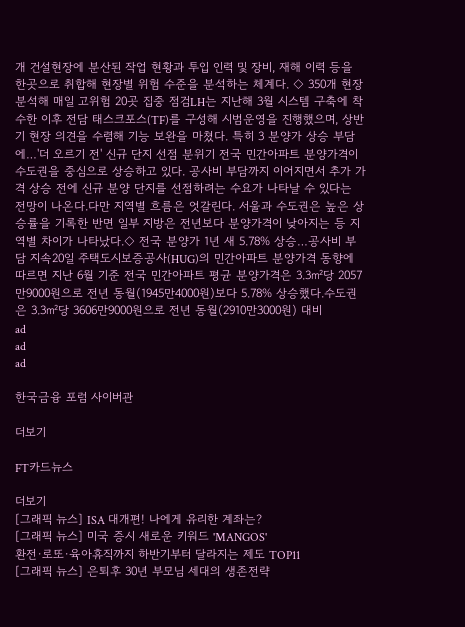개 건설현장에 분산된 작업 현황과 투입 인력 및 장비, 재해 이력 등을 한곳으로 취합해 현장별 위험 수준을 분석하는 체계다. ◇ 350개 현장 분석해 매일 고위험 20곳 집중 점검LH는 지난해 3월 시스템 구축에 착수한 이후 전담 태스크포스(TF)를 구성해 시범운영을 진행했으며, 상반기 현장 의견을 수렴해 기능 보완을 마쳤다. 특히 3 분양가 상승 부담에…'더 오르기 전' 신규 단지 선점 분위기 전국 민간아파트 분양가격이 수도권을 중심으로 상승하고 있다. 공사비 부담까지 이어지면서 추가 가격 상승 전에 신규 분양 단지를 선점하려는 수요가 나타날 수 있다는 전망이 나온다.다만 지역별 흐름은 엇갈린다. 서울과 수도권은 높은 상승률을 기록한 반면 일부 지방은 전년보다 분양가격이 낮아지는 등 지역별 차이가 나타났다.◇ 전국 분양가 1년 새 5.78% 상승…공사비 부담 지속20일 주택도시보증공사(HUG)의 민간아파트 분양가격 동향에 따르면 지난 6월 기준 전국 민간아파트 평균 분양가격은 3.3㎡당 2057만9000원으로 전년 동월(1945만4000원)보다 5.78% 상승했다.수도권은 3.3㎡당 3606만9000원으로 전년 동월(2910만3000원) 대비
ad
ad
ad

한국금융 포럼 사이버관

더보기

FT카드뉴스

더보기
[그래픽 뉴스] ISA 대개편! 나에게 유리한 계좌는?
[그래픽 뉴스] 미국 증시 새로운 키워드 'MANGOS'
환전·로또·육아휴직까지 하반기부터 달라지는 제도 TOP11
[그래픽 뉴스] 은퇴후 30년 부모님 세대의 생존전략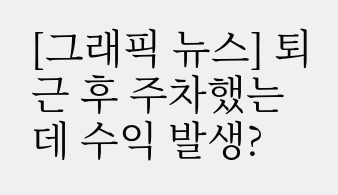[그래픽 뉴스] 퇴근 후 주차했는데 수익 발생?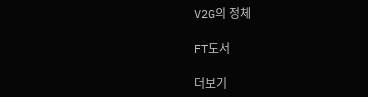V2G의 정체

FT도서

더보기